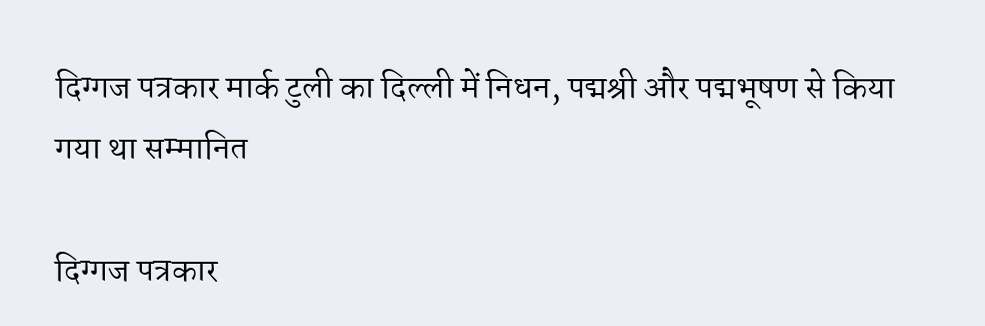दिग्गज पत्रकार मार्क टुली का दिल्ली में निधन, पद्मश्री और पद्मभूषण से किया गया था सम्मानित

दिग्गज पत्रकार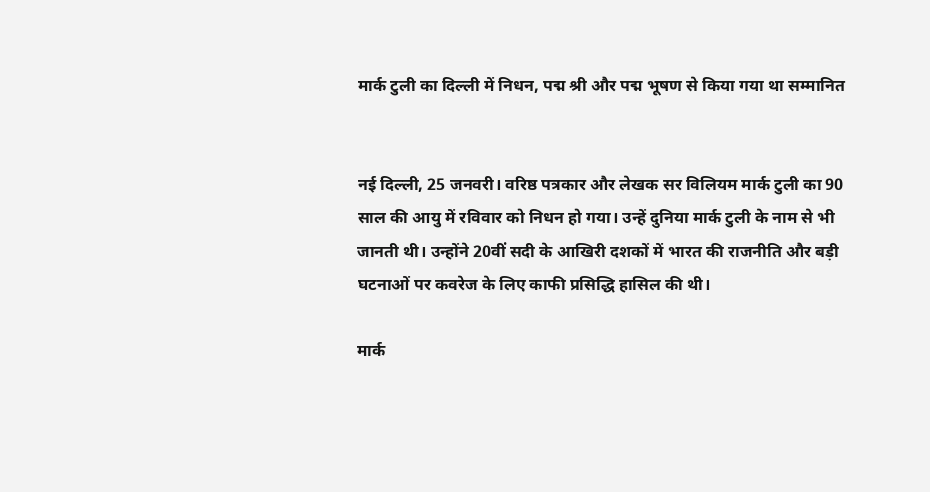मार्क टुली का दिल्ली में निधन, पद्म श्री और पद्म भूषण से किया गया था सम्मानित


नई दिल्ली, 25 जनवरी। वरिष्ठ पत्रकार और लेखक सर विलियम मार्क टुली का 90 साल की आयु में रविवार को निधन हो गया। उन्हें दुनिया मार्क टुली के नाम से भी जानती थी। उन्होंने 20वीं सदी के आखिरी दशकों में भारत की राजनीति और बड़ी घटनाओं पर कवरेज के लिए काफी प्रसिद्धि हासिल की थी।

मार्क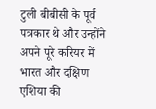टुली बीबीसी के पूर्व पत्रकार थे और उन्होंने अपने पूरे करियर में भारत और दक्षिण एशिया की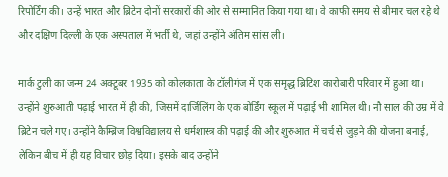रिपोर्टिंग की। उन्हें भारत और ब्रिटेन दोनों सरकारों की ओर से सम्मानित किया गया था। वे काफी समय से बीमार चल रहे थे और दक्षिण दिल्ली के एक अस्पताल में भर्ती थे, जहां उन्होंने अंतिम सांस ली।

मार्क टुली का जन्म 24 अक्टूबर 1935 को कोलकाता के टॉलीगंज में एक समृद्ध ब्रिटिश कारोबारी परिवार में हुआ था। उन्होंने शुरुआती पढ़ाई भारत में ही की, जिसमें दार्जिलिंग के एक बोर्डिंग स्कूल में पढ़ाई भी शामिल थी। नौ साल की उम्र में वे ब्रिटेन चले गए। उन्होंने कैम्ब्रिज विश्वविद्यालय से धर्मशास्त्र की पढ़ाई की और शुरुआत में चर्च से जुड़ने की योजना बनाई, लेकिन बीच में ही यह विचार छोड़ दिया। इसके बाद उन्होंने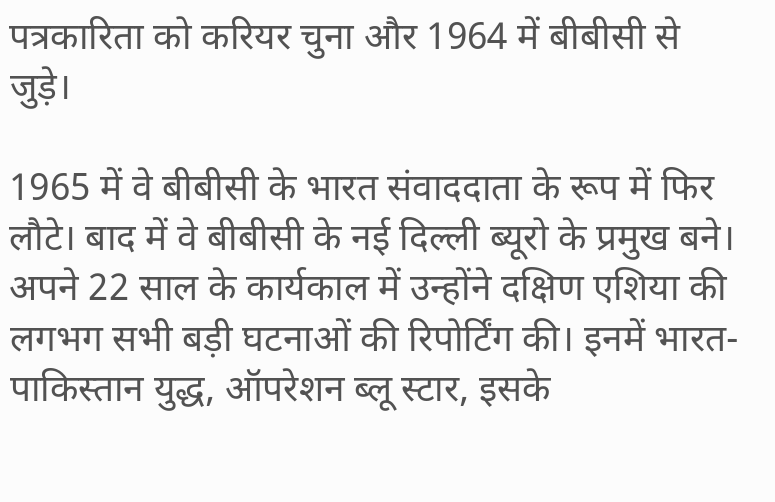पत्रकारिता को करियर चुना और 1964 में बीबीसी से जुड़े।

1965 में वे बीबीसी के भारत संवाददाता के रूप में फिर लौटे। बाद में वे बीबीसी के नई दिल्ली ब्यूरो के प्रमुख बने। अपने 22 साल के कार्यकाल में उन्होंने दक्षिण एशिया की लगभग सभी बड़ी घटनाओं की रिपोर्टिंग की। इनमें भारत-पाकिस्तान युद्ध, ऑपरेशन ब्लू स्टार, इसके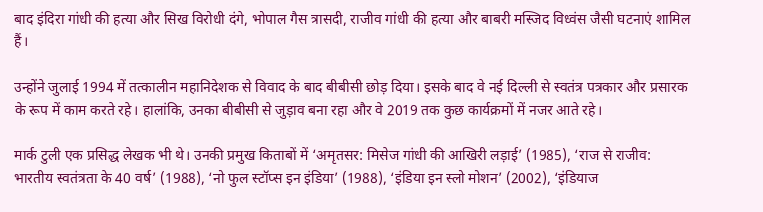बाद इंदिरा गांधी की हत्या और सिख विरोधी दंगे, भोपाल गैस त्रासदी, राजीव गांधी की हत्या और बाबरी मस्जिद विध्वंस जैसी घटनाएं शामिल हैं।

उन्होंने जुलाई 1994 में तत्कालीन महानिदेशक से विवाद के बाद बीबीसी छोड़ दिया। इसके बाद वे नई दिल्ली से स्वतंत्र पत्रकार और प्रसारक के रूप में काम करते रहे। हालांकि, उनका बीबीसी से जुड़ाव बना रहा और वे 2019 तक कुछ कार्यक्रमों में नजर आते रहे।

मार्क टुली एक प्रसिद्ध लेखक भी थे। उनकी प्रमुख किताबों में ‘अमृतसर: मिसेज गांधी की आखिरी लड़ाई’ (1985), ‘राज से राजीव: भारतीय स्वतंत्रता के 40 वर्ष’ (1988), ‘नो फुल स्टॉप्स इन इंडिया’ (1988), ‘इंडिया इन स्लो मोशन’ (2002), ‘इंडियाज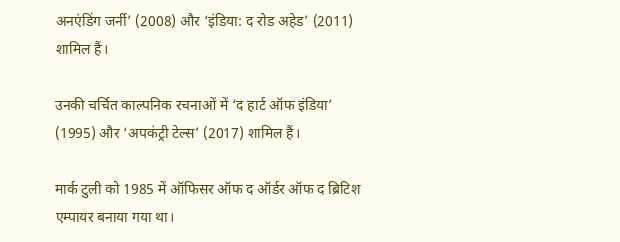अनएंडिंग जर्नी’ (2008) और ‘इंडिया: द रोड अहेड’ (2011) शामिल हैं।

उनकी चर्चित काल्पनिक रचनाओं में ‘द हार्ट ऑफ इंडिया’ (1995) और ‘अपकंट्री टेल्स’ (2017) शामिल हैं।

मार्क टुली को 1985 में ऑफिसर ऑफ द ऑर्डर ऑफ द ब्रिटिश एम्पायर बनाया गया था।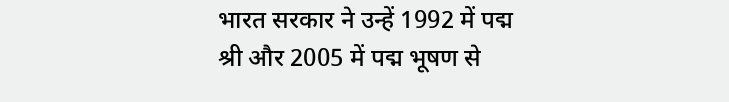भारत सरकार ने उन्हें 1992 में पद्म श्री और 2005 में पद्म भूषण से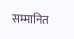सम्मानित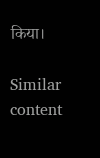किया।

Similar content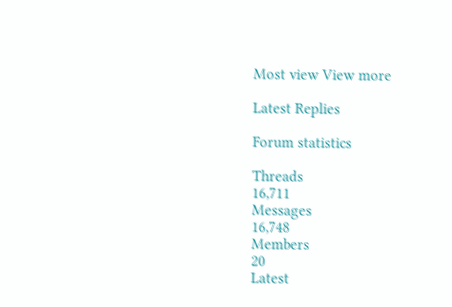Most view View more

Latest Replies

Forum statistics

Threads
16,711
Messages
16,748
Members
20
Latest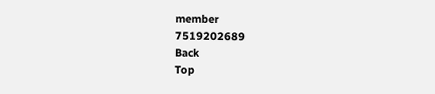member
7519202689
Back
Top